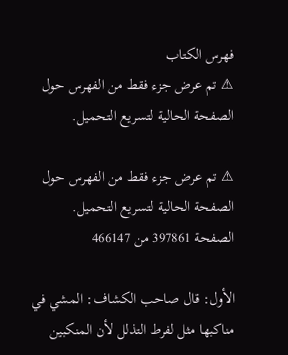فهرس الكتاب
⚠ تم عرض جزء فقط من الفهرس حول الصفحة الحالية لتسريع التحميل.

⚠ تم عرض جزء فقط من الفهرس حول الصفحة الحالية لتسريع التحميل.
الصفحة 397861 من 466147

الأول: قال صاحب الكشاف: المشي في مناكبها مثل لفرط التذلل لأن المنكبين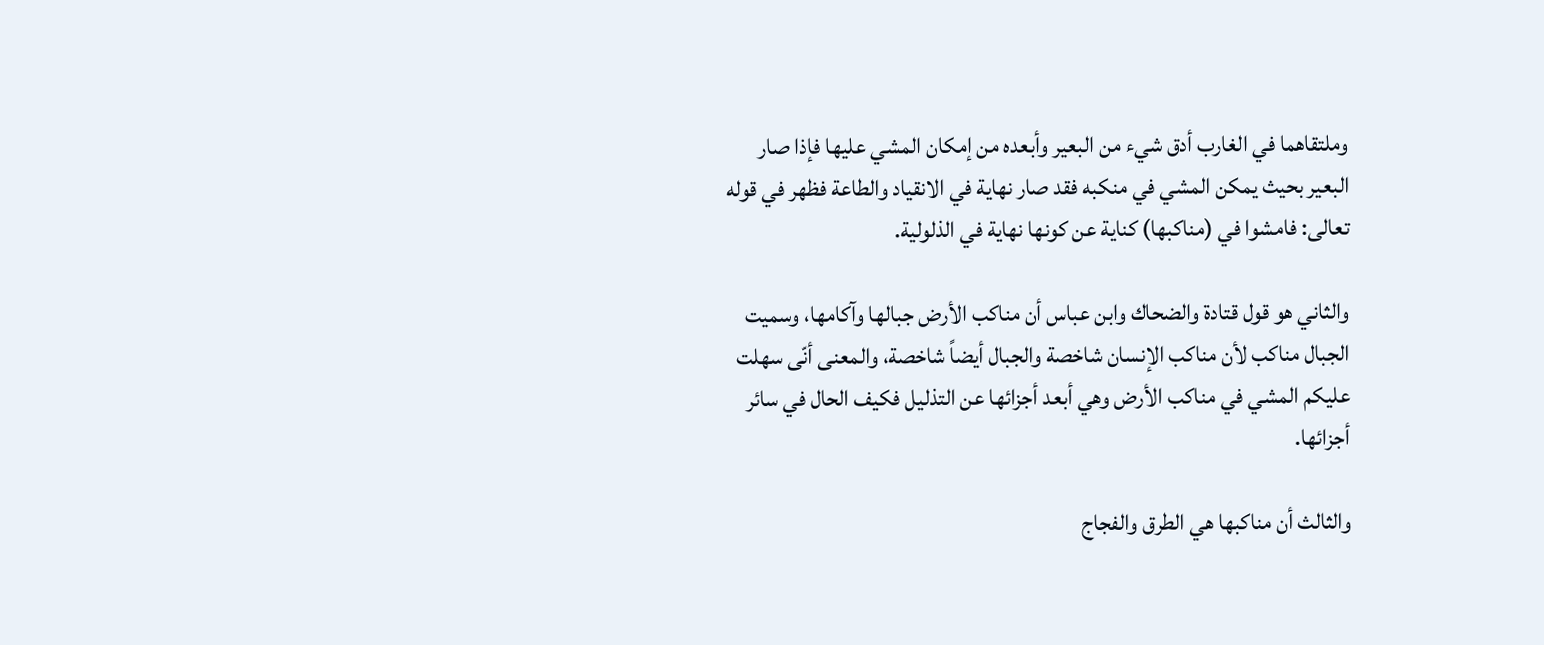وملتقاهما في الغارب أدق شيء من البعير وأبعده من إمكان المشي عليها فإذا صار البعير بحيث يمكن المشي في منكبه فقد صار نهاية في الانقياد والطاعة فظهر في قوله تعالى: فامشوا في (مناكبها) كناية عن كونها نهاية في الذلولية.

والثاني هو قول قتادة والضحاك وابن عباس أن مناكب الأرض جبالها وآكامها، وسميت الجبال مناكب لأن مناكب الإنسان شاخصة والجبال أيضاً شاخصة، والمعنى أنّى سهلت عليكم المشي في مناكب الأرض وهي أبعد أجزائها عن التذليل فكيف الحال في سائر أجزائها.

والثالث أن مناكبها هي الطرق والفجاج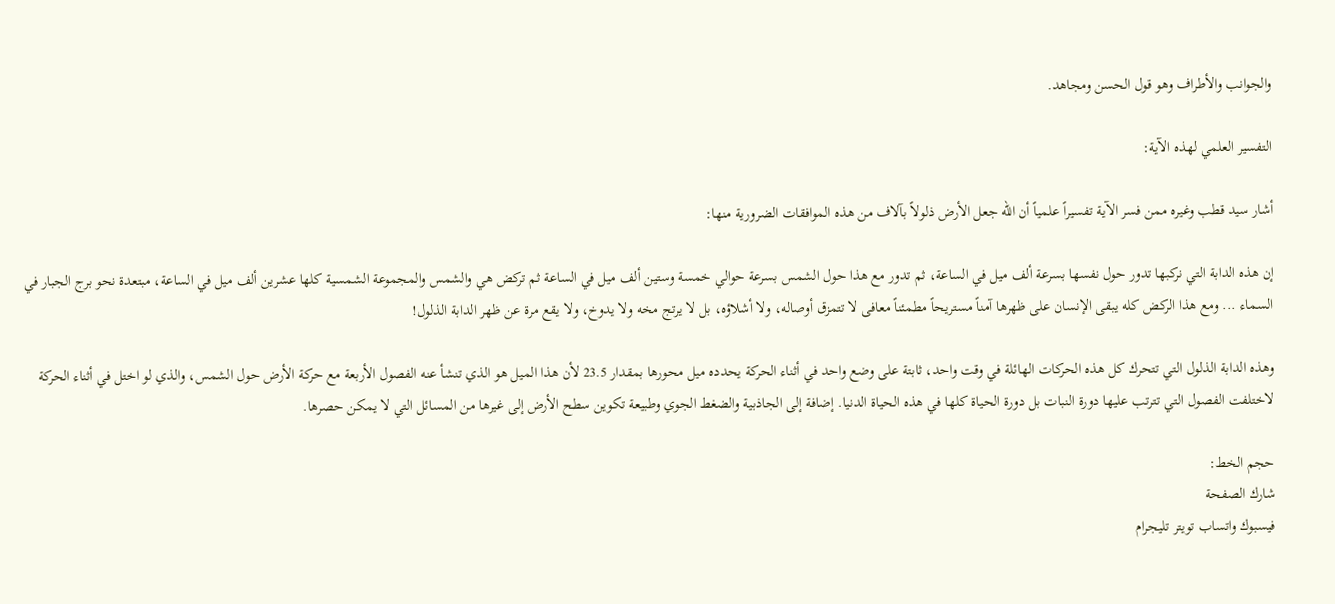والجوانب والأطراف وهو قول الحسن ومجاهد.

التفسير العلمي لهذه الآية:

أشار سيد قطب وغيره ممن فسر الآية تفسيراً علمياً أن الله جعل الأرض ذلولاً بآلاف من هذه الموافقات الضرورية منها:

إن هذه الدابة التي نركبها تدور حول نفسها بسرعة ألف ميل في الساعة، ثم تدور مع هذا حول الشمس بسرعة حوالي خمسة وستين ألف ميل في الساعة ثم تركض هي والشمس والمجموعة الشمسية كلها عشرين ألف ميل في الساعة، مبتعدة نحو برج الجبار في السماء ... ومع هذا الركض كله يبقى الإنسان على ظهرها آمناً مستريحاً مطمئناً معافى لا تتمزق أوصاله، ولا أشلاؤه، بل لا يرتج مخه ولا يدوخ، ولا يقع مرة عن ظهر الدابة الذلول!

وهذه الدابة الذلول التي تتحرك كل هذه الحركات الهائلة في وقت واحد، ثابتة على وضع واحد في أثناء الحركة يحدده ميل محورها بمقدار 23.5 لأن هذا الميل هو الذي تنشأ عنه الفصول الأربعة مع حركة الأرض حول الشمس، والذي لو اختل في أثناء الحركة لاختلفت الفصول التي تترتب عليها دورة النبات بل دورة الحياة كلها في هذه الحياة الدنيا. إضافة إلى الجاذبية والضغط الجوي وطبيعة تكوين سطح الأرض إلى غيرها من المسائل التي لا يمكن حصرها.

حجم الخط:
شارك الصفحة
فيسبوك واتساب تويتر تليجرام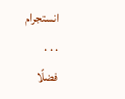انستجرام
. . .
فضلًا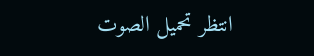انتظر تحميل الصوت